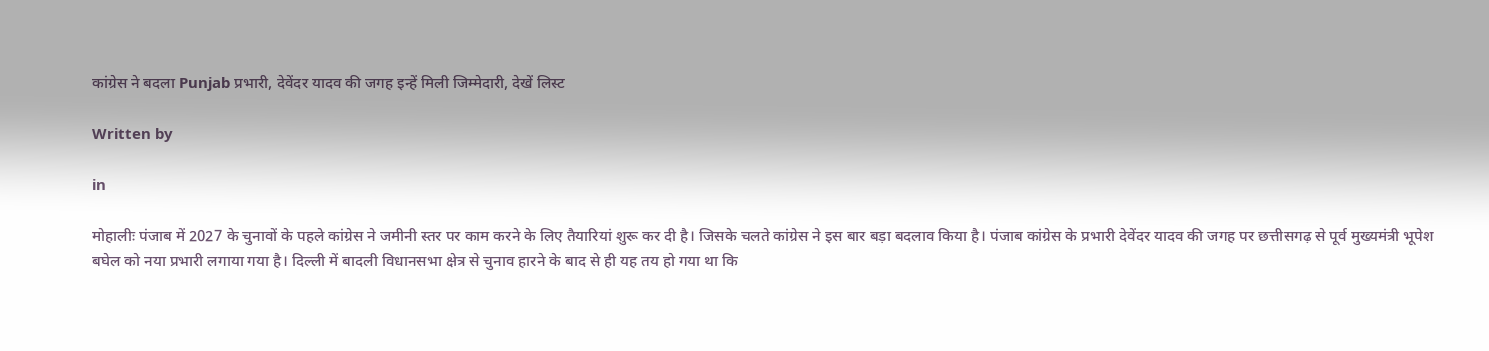कांग्रेस ने बदला Punjab प्रभारी, देवेंदर यादव की जगह इन्हें मिली जिम्मेदारी, देखें लिस्ट

Written by

in

मोहालीः पंजाब में 2027 के चुनावों के पहले कांग्रेस ने जमीनी स्तर पर काम करने के लिए तैयारियां शुरू कर दी है। जिसके चलते कांग्रेस ने इस बार बड़ा बदलाव किया है। पंजाब कांग्रेस के प्रभारी देवेंदर यादव की जगह पर छत्तीसगढ़ से पूर्व मुख्यमंत्री भूपेश बघेल को नया प्रभारी लगाया गया है। दिल्ली में बादली विधानसभा क्षेत्र से चुनाव हारने के बाद से ही यह तय हो गया था कि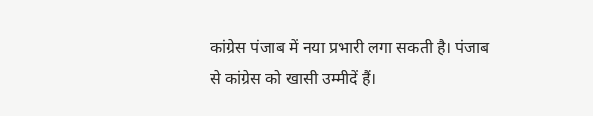कांग्रेस पंजाब में नया प्रभारी लगा सकती है। पंजाब से कांग्रेस को खासी उम्मीदें हैं।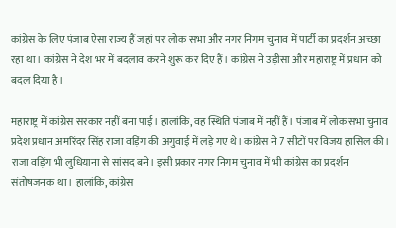कांग्रेस के लिए पंजाब ऐसा राज्य हैं जहां पर लोक सभा और नगर निगम चुनाव में पार्टी का प्रदर्शन अच्छा रहा था। कांग्रेस ने देश भर में बदलाव करने शुरू कर दिए हैं। कांग्रेस ने उड़ीसा और महाराष्ट्र में प्रधान को बदल दिया है।

महाराष्ट्र में कांग्रेस सरकार नहीं बना पाई। हालांकि, वह स्थिति पंजाब में नहीं हैं। पंजाब में लोकसभा चुनाव प्रदेश प्रधान अमरिंदर सिंह राजा वड़िंग की अगुवाई में लड़े गए थे। कांग्रेस ने 7 सीटों पर विजय हासिल की। राजा वड़िंग भी लुधियाना से सांसद बने। इसी प्रकार नगर निगम चुनाव में भी कांग्रेस का प्रदर्शन संतोषजनक था। हालांकि, कांग्रेस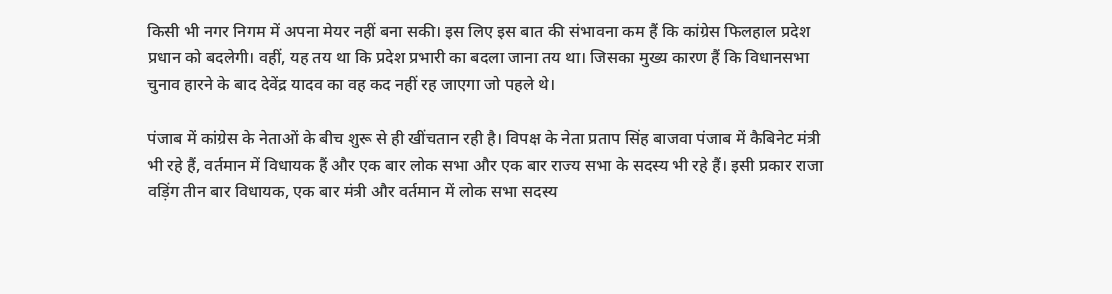किसी भी नगर निगम में अपना मेयर नहीं बना सकी। इस लिए इस बात की संभावना कम हैं कि कांग्रेस फिलहाल प्रदेश प्रधान को बदलेगी। वहीं, यह तय था कि प्रदेश प्रभारी का बदला जाना तय था। जिसका मुख्य कारण हैं कि विधानसभा चुनाव हारने के बाद देवेंद्र यादव का वह कद नहीं रह जाएगा जो पहले थे।

पंजाब में कांग्रेस के नेताओं के बीच शुरू से ही खींचतान रही है। विपक्ष के नेता प्रताप सिंह बाजवा पंजाब में कैबिनेट मंत्री भी रहे हैं, वर्तमान में विधायक हैं और एक बार लोक सभा और एक बार राज्य सभा के सदस्य भी रहे हैं। इसी प्रकार राजा वड़िंग तीन बार विधायक, एक बार मंत्री और वर्तमान में लोक सभा सदस्य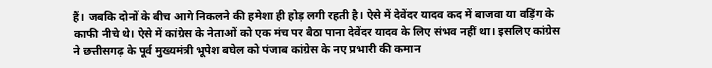हैं। जबकि दोनों के बीच आगे निकलने की हमेशा ही होड़ लगी रहती है। ऐसे में देवेंदर यादव कद में बाजवा या वड़िंग के काफी नीचे थे। ऐसे में कांग्रेस के नेताओं को एक मंच पर बैठा पाना देवेंदर यादव के लिए संभव नहीं था। इसलिए कांग्रेस ने छत्तीसगढ़ के पूर्व मुख्यमंत्री भूपेश बघेल को पंजाब कांग्रेस के नए प्रभारी की कमान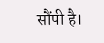सौंपी है।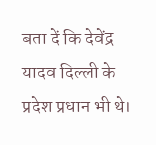बता दें कि देवेंद्र यादव दिल्ली के प्रदेश प्रधान भी थे।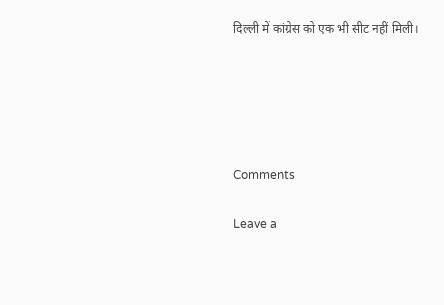दिल्ली में कांग्रेस को एक भी सीट नहीं मिली।





Comments

Leave a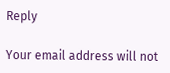Reply

Your email address will not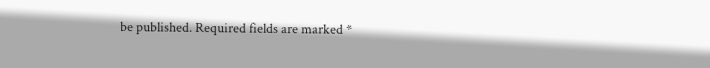be published. Required fields are marked *